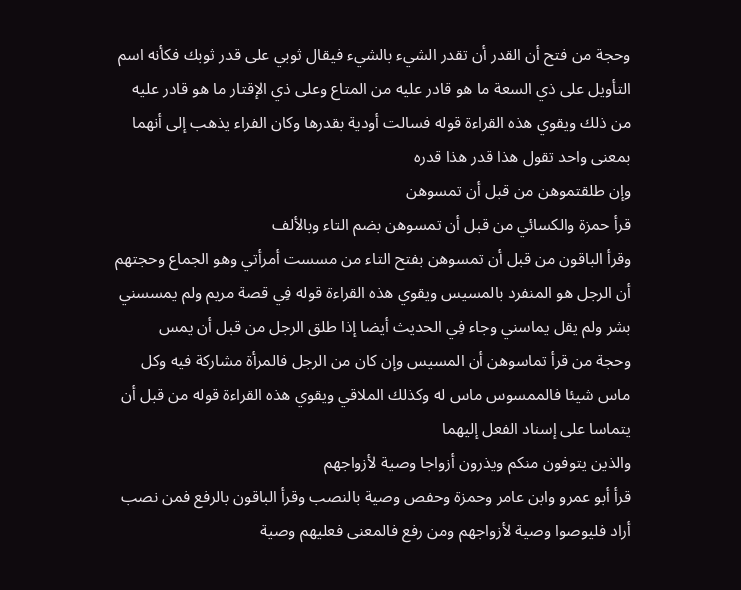وحجة من فتح أن القدر أن تقدر الشيء بالشيء فيقال ثوبي على قدر ثوبك فكأنه اسم التأويل على ذي السعة ما هو قادر عليه من المتاع وعلى ذي الإقتار ما هو قادر عليه من ذلك ويقوي هذه القراءة قوله فسالت أودية بقدرها وكان الفراء يذهب إلى أنهما بمعنى واحد تقول هذا قدر هذا قدره
وإن طلقتموهن من قبل أن تمسوهن
قرأ حمزة والكسائي من قبل أن تمسوهن بضم التاء وبالألف
وقرأ الباقون من قبل أن تمسوهن بفتح التاء من مسست أمرأتي وهو الجماع وحجتهم أن الرجل هو المنفرد بالمسيس ويقوي هذه القراءة قوله فِي قصة مريم ولم يمسسني بشر ولم يقل يماسني وجاء فِي الحديث أيضا إذا طلق الرجل من قبل أن يمس
وحجة من قرأ تماسوهن أن المسيس وإن كان من الرجل فالمرأة مشاركة فيه وكل ماس شيئا فالممسوس ماس له وكذلك الملاقي ويقوي هذه القراءة قوله من قبل أن يتماسا على إسناد الفعل إليهما
والذين يتوفون منكم ويذرون أزواجا وصية لأزواجهم
قرأ أبو عمرو وابن عامر وحمزة وحفص وصية بالنصب وقرأ الباقون بالرفع فمن نصب أراد فليوصوا وصية لأزواجهم ومن رفع فالمعنى فعليهم وصية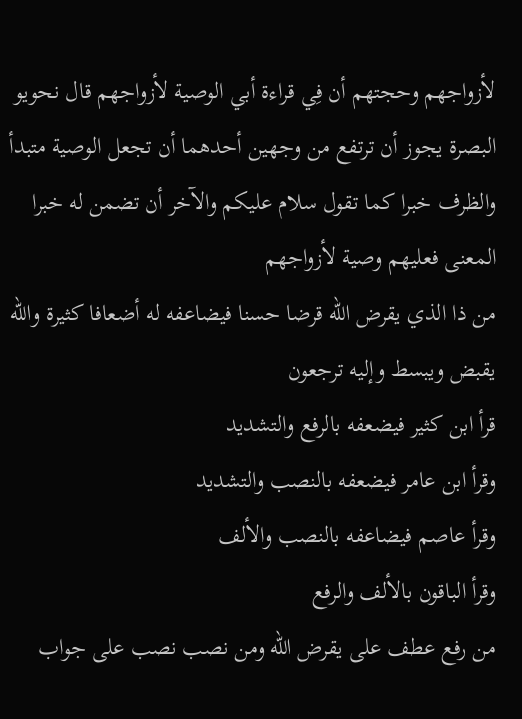لأزواجهم وحجتهم أن فِي قراءة أبي الوصية لأزواجهم قال نحويو البصرة يجوز أن ترتفع من وجهين أحدهما أن تجعل الوصية متبدأ والظرف خبرا كما تقول سلام عليكم والآخر أن تضمن له خبرا المعنى فعليهم وصية لأزواجهم
من ذا الذي يقرض الله قرضا حسنا فيضاعفه له أضعافا كثيرة والله يقبض ويبسط وإليه ترجعون
قرأ ابن كثير فيضعفه بالرفع والتشديد
وقرأ ابن عامر فيضعفه بالنصب والتشديد
وقرأ عاصم فيضاعفه بالنصب والألف
وقرأ الباقون بالألف والرفع
من رفع عطف على يقرض الله ومن نصب نصب على جواب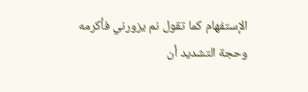الإستفهام كما تقول نم يزورني فأكرمه وحجة التشديد أن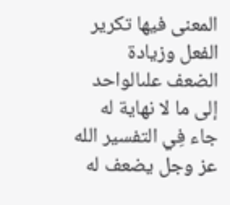المعنى فيها تكرير الفعل وزيادة الضعف علىالواحد إلى ما لا نهاية له جاء فِي التفسير الله عز وجل يضعف له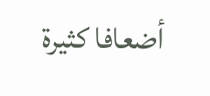أضعافا كثيرة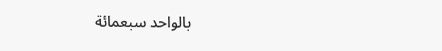بالواحد سبعمائة